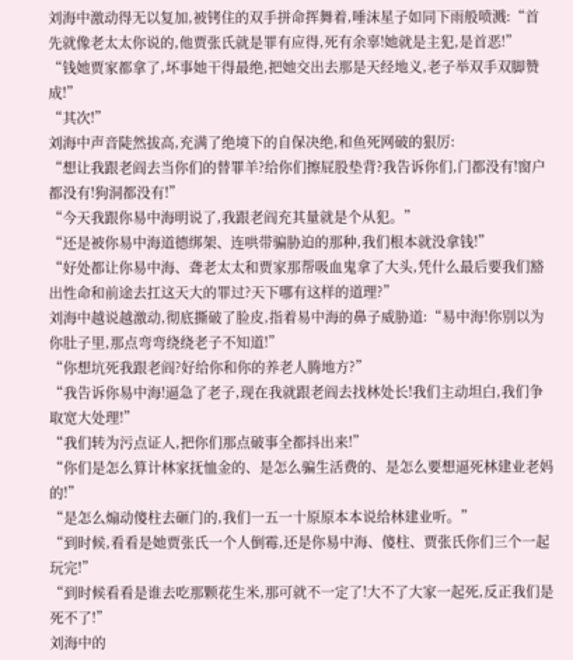刘海中激动得无以复加,被铐住的双手拼命挥舞着,唾沫星子如同下雨般喷溅:“首先就像老太太你说的,他贾张氏就是罪有应得,死有余辜!她就是主犯,是首恶!”
“钱她贾家都拿了,坏事她干得最绝,把她交出去那是天经地义,老子举双手双脚赞成!”
“其次!”
刘海中声音陡然拔高,充满了绝境下的自保决绝,和鱼死网破的狠厉:
“想让我跟老阎去当你们的替罪羊?给你们擦屁股垫背?我告诉你们,门都没有!窗户都没有!狗洞都没有!”
“今天我跟你易中海明说了,我跟老阎充其量就是个从犯。”
“还是被你易中海道德绑架、连哄带骗胁迫的那种,我们根本就没拿钱!”
“好处都让你易中海、聋老太太和贾家那帮吸血鬼拿了大头,凭什么最后要我们豁出性命和前途去扛这天大的罪过?天下哪有这样的道理?”
刘海中越说越激动,彻底撕破了脸皮,指着易中海的鼻子威胁道:“易中海!你别以为你肚子里,那点弯弯绕绕老子不知道!”
“你想坑死我跟老阎?好给你和你的养老人腾地方?”
“我告诉你易中海!逼急了老子,现在我就跟老阎去找林处长!我们主动坦白,我们争取宽大处理!”
“我们转为污点证人,把你们那点破事全都抖出来!”
“你们是怎么算计林家抚恤金的、是怎么骗生活费的、是怎么要想逼死林建业老妈的!”
“是怎么煽动傻柱去砸门的,我们一五一十原原本本说给林建业听。”
“到时候,看看是她贾张氏一个人倒霉,还是你易中海、傻柱、贾张氏你们三个一起玩完!”
“到时候看看是谁去吃那颗花生米,那可就不一定了!大不了大家一起死,反正我们是死不了!”
刘海中的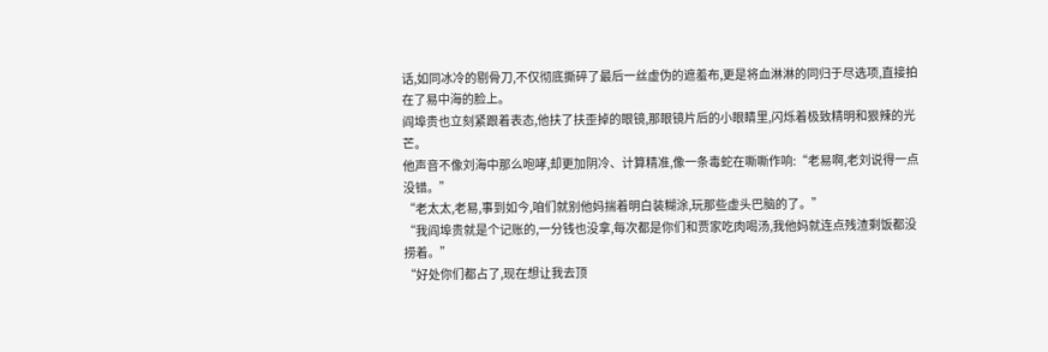话,如同冰冷的剔骨刀,不仅彻底撕碎了最后一丝虚伪的遮羞布,更是将血淋淋的同归于尽选项,直接拍在了易中海的脸上。
阎埠贵也立刻紧跟着表态,他扶了扶歪掉的眼镜,那眼镜片后的小眼睛里,闪烁着极致精明和狠辣的光芒。
他声音不像刘海中那么咆哮,却更加阴冷、计算精准,像一条毒蛇在嘶嘶作响:“老易啊,老刘说得一点没错。”
“老太太,老易,事到如今,咱们就别他妈揣着明白装糊涂,玩那些虚头巴脑的了。”
“我阎埠贵就是个记账的,一分钱也没拿,每次都是你们和贾家吃肉喝汤,我他妈就连点残渣剩饭都没捞着。”
“好处你们都占了,现在想让我去顶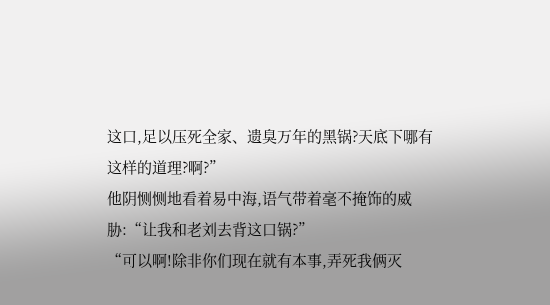这口,足以压死全家、遗臭万年的黑锅?天底下哪有这样的道理?啊?”
他阴恻恻地看着易中海,语气带着毫不掩饰的威胁:“让我和老刘去背这口锅?”
“可以啊!除非你们现在就有本事,弄死我俩灭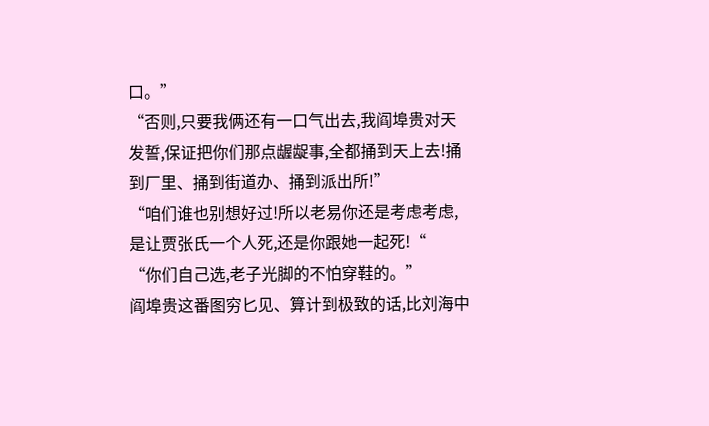口。”
“否则,只要我俩还有一口气出去,我阎埠贵对天发誓,保证把你们那点龌龊事,全都捅到天上去!捅到厂里、捅到街道办、捅到派出所!”
“咱们谁也别想好过!所以老易你还是考虑考虑,是让贾张氏一个人死,还是你跟她一起死!“
“你们自己选,老子光脚的不怕穿鞋的。”
阎埠贵这番图穷匕见、算计到极致的话,比刘海中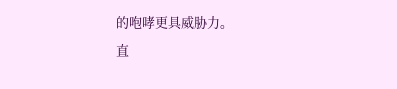的咆哮更具威胁力。
直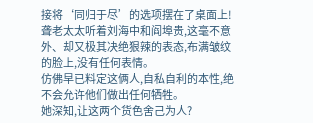接将‘同归于尽’的选项摆在了桌面上!
聋老太太听着刘海中和阎埠贵,这毫不意外、却又极其决绝狠辣的表态,布满皱纹的脸上,没有任何表情。
仿佛早已料定这俩人,自私自利的本性,绝不会允许他们做出任何牺牲。
她深知,让这两个货色舍己为人?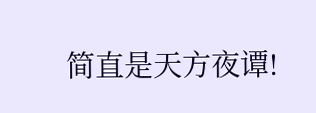简直是天方夜谭!